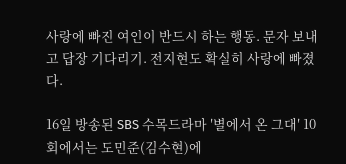사랑에 빠진 여인이 반드시 하는 행동. 문자 보내고 답장 기다리기. 전지현도 확실히 사랑에 빠졌다.

16일 방송된 SBS 수목드라마 ′별에서 온 그대′ 10회에서는 도민준(김수현)에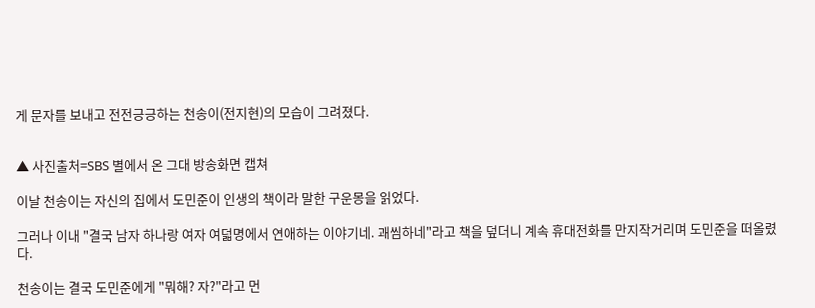게 문자를 보내고 전전긍긍하는 천송이(전지현)의 모습이 그려졌다.


▲ 사진출처=SBS 별에서 온 그대 방송화면 캡쳐

이날 천송이는 자신의 집에서 도민준이 인생의 책이라 말한 구운몽을 읽었다.

그러나 이내 "결국 남자 하나랑 여자 여덟명에서 연애하는 이야기네. 괘씸하네"라고 책을 덮더니 계속 휴대전화를 만지작거리며 도민준을 떠올렸다.

천송이는 결국 도민준에게 "뭐해? 자?"라고 먼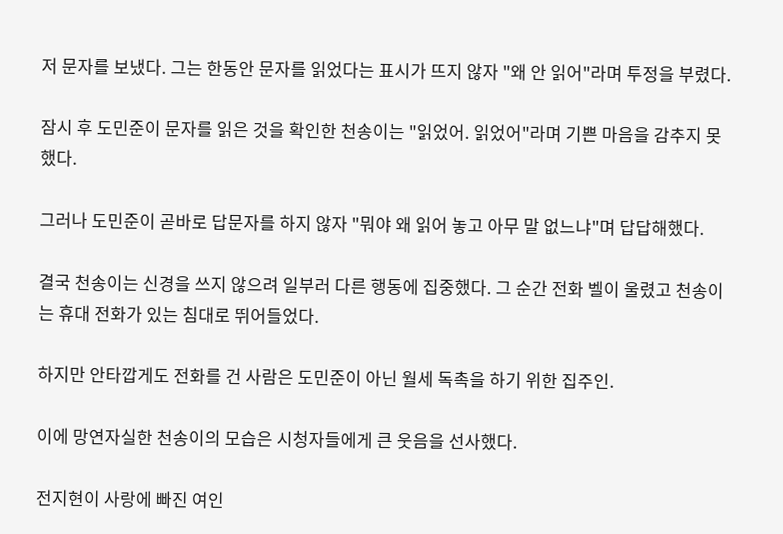저 문자를 보냈다. 그는 한동안 문자를 읽었다는 표시가 뜨지 않자 "왜 안 읽어"라며 투정을 부렸다.

잠시 후 도민준이 문자를 읽은 것을 확인한 천송이는 "읽었어. 읽었어"라며 기쁜 마음을 감추지 못했다.

그러나 도민준이 곧바로 답문자를 하지 않자 "뭐야 왜 읽어 놓고 아무 말 없느냐"며 답답해했다.

결국 천송이는 신경을 쓰지 않으려 일부러 다른 행동에 집중했다. 그 순간 전화 벨이 울렸고 천송이는 휴대 전화가 있는 침대로 뛰어들었다.

하지만 안타깝게도 전화를 건 사람은 도민준이 아닌 월세 독촉을 하기 위한 집주인.

이에 망연자실한 천송이의 모습은 시청자들에게 큰 웃음을 선사했다.

전지현이 사랑에 빠진 여인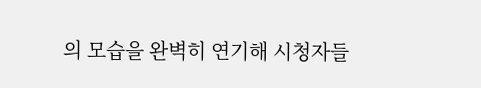의 모습을 완벽히 연기해 시청자들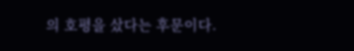의 호평을 샀다는 후문이다.